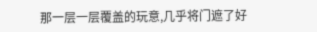那一层一层覆盖的玩意,几乎将门遮了好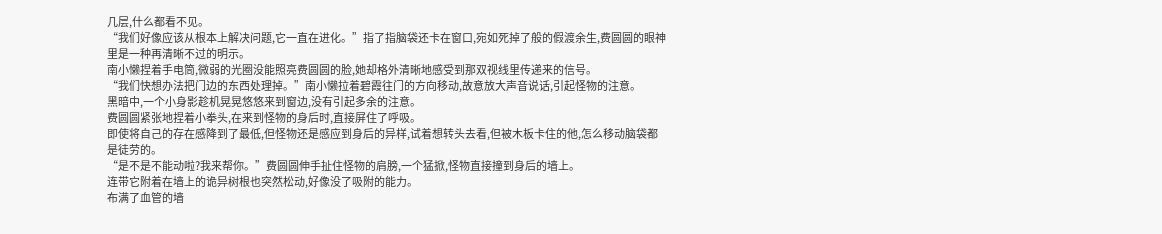几层,什么都看不见。
“我们好像应该从根本上解决问题,它一直在进化。”指了指脑袋还卡在窗口,宛如死掉了般的假渡余生,费圆圆的眼神里是一种再清晰不过的明示。
南小懒捏着手电筒,微弱的光圈没能照亮费圆圆的脸,她却格外清晰地感受到那双视线里传递来的信号。
“我们快想办法把门边的东西处理掉。”南小懒拉着碧霞往门的方向移动,故意放大声音说话,引起怪物的注意。
黑暗中,一个小身影趁机晃晃悠悠来到窗边,没有引起多余的注意。
费圆圆紧张地捏着小拳头,在来到怪物的身后时,直接屏住了呼吸。
即使将自己的存在感降到了最低,但怪物还是感应到身后的异样,试着想转头去看,但被木板卡住的他,怎么移动脑袋都是徒劳的。
“是不是不能动啦?我来帮你。”费圆圆伸手扯住怪物的肩膀,一个猛掀,怪物直接撞到身后的墙上。
连带它附着在墙上的诡异树根也突然松动,好像没了吸附的能力。
布满了血管的墙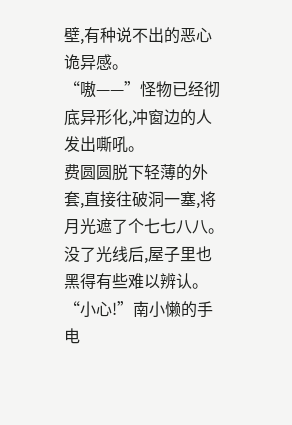壁,有种说不出的恶心诡异感。
“嗷——”怪物已经彻底异形化,冲窗边的人发出嘶吼。
费圆圆脱下轻薄的外套,直接往破洞一塞,将月光遮了个七七八八。
没了光线后,屋子里也黑得有些难以辨认。
“小心!”南小懒的手电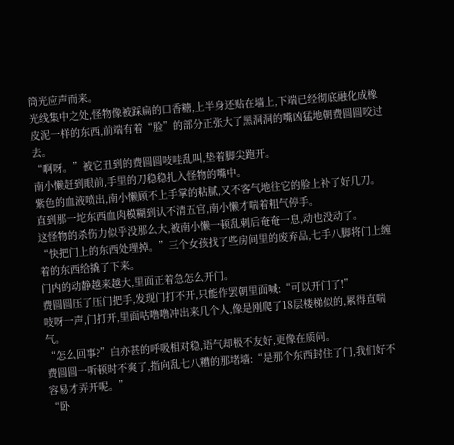筒光应声而来。
光线集中之处,怪物像被踩扁的口香糖,上半身还贴在墙上,下端已经彻底融化成橡皮泥一样的东西,前端有着“脸”的部分正张大了黑洞洞的嘴凶猛地朝费圆圆咬过去。
“啊呀。”被它丑到的费圆圆吱哇乱叫,垫着脚尖跑开。
南小懒赶到眼前,手里的刀稳稳扎入怪物的嘴中。
紫色的血液喷出,南小懒顾不上手掌的粘腻,又不客气地往它的脸上补了好几刀。
直到那一坨东西血肉模糊到认不清五官,南小懒才喘着粗气停手。
这怪物的杀伤力似乎没那么大,被南小懒一顿乱刺后奄奄一息,动也没动了。
“快把门上的东西处理掉。”三个女孩找了些房间里的废弃品,七手八脚将门上缠着的东西给撬了下来。
门内的动静越来越大,里面正着急怎么开门。
费圆圆压了压门把手,发现门打不开,只能作罢朝里面喊:“可以开门了!”
吱呀一声,门打开,里面咕噜噜冲出来几个人,像是刚爬了18层楼梯似的,累得直喘气。
“怎么回事?”白亦甚的呼吸相对稳,语气却极不友好,更像在质问。
费圆圆一听顿时不爽了,指向乱七八糟的那堵墙:“是那个东西封住了门,我们好不容易才弄开呢。”
“卧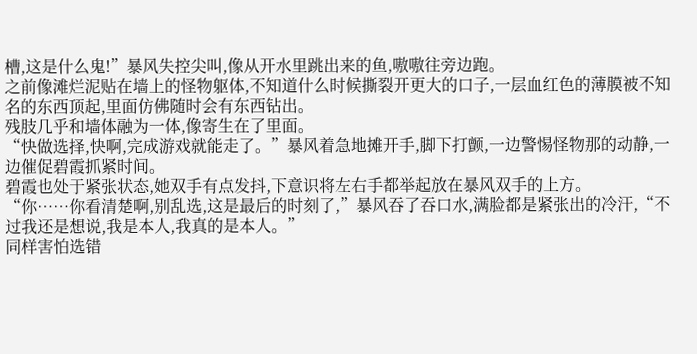槽,这是什么鬼!”暴风失控尖叫,像从开水里跳出来的鱼,嗷嗷往旁边跑。
之前像滩烂泥贴在墙上的怪物躯体,不知道什么时候撕裂开更大的口子,一层血红色的薄膜被不知名的东西顶起,里面仿佛随时会有东西钻出。
残肢几乎和墙体融为一体,像寄生在了里面。
“快做选择,快啊,完成游戏就能走了。”暴风着急地摊开手,脚下打颤,一边警惕怪物那的动静,一边催促碧霞抓紧时间。
碧霞也处于紧张状态,她双手有点发抖,下意识将左右手都举起放在暴风双手的上方。
“你……你看清楚啊,别乱选,这是最后的时刻了,”暴风吞了吞口水,满脸都是紧张出的冷汗,“不过我还是想说,我是本人,我真的是本人。”
同样害怕选错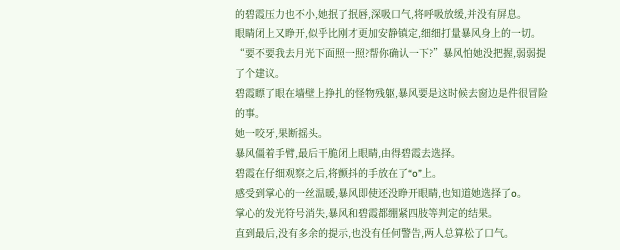的碧霞压力也不小,她抿了抿唇,深吸口气,将呼吸放缓,并没有屏息。
眼睛闭上又睁开,似乎比刚才更加安静镇定,细细打量暴风身上的一切。
“要不要我去月光下面照一照?帮你确认一下?”暴风怕她没把握,弱弱提了个建议。
碧霞瞟了眼在墙壁上挣扎的怪物残躯,暴风要是这时候去窗边是件很冒险的事。
她一咬牙,果断摇头。
暴风僵着手臂,最后干脆闭上眼睛,由得碧霞去选择。
碧霞在仔细观察之后,将颤抖的手放在了“o”上。
感受到掌心的一丝温暖,暴风即使还没睁开眼睛,也知道她选择了o。
掌心的发光符号消失,暴风和碧霞都绷紧四肢等判定的结果。
直到最后,没有多余的提示,也没有任何警告,两人总算松了口气。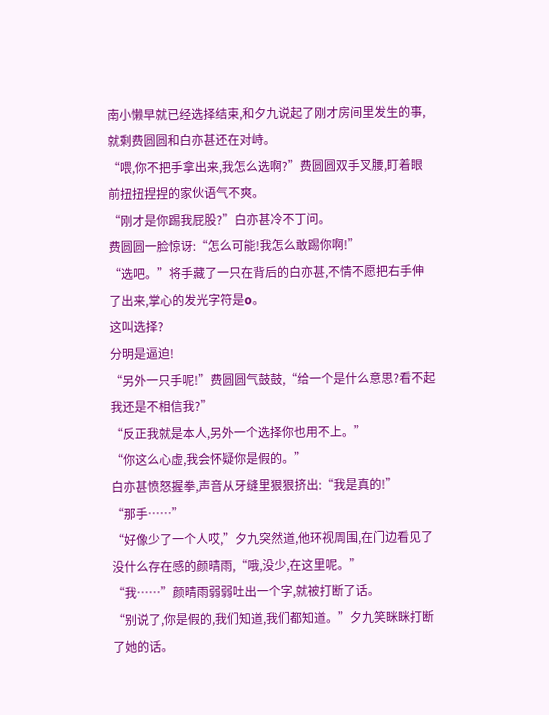南小懒早就已经选择结束,和夕九说起了刚才房间里发生的事,就剩费圆圆和白亦甚还在对峙。
“喂,你不把手拿出来,我怎么选啊?”费圆圆双手叉腰,盯着眼前扭扭捏捏的家伙语气不爽。
“刚才是你踢我屁股?”白亦甚冷不丁问。
费圆圆一脸惊讶:“怎么可能!我怎么敢踢你啊!”
“选吧。”将手藏了一只在背后的白亦甚,不情不愿把右手伸了出来,掌心的发光字符是o。
这叫选择?
分明是逼迫!
“另外一只手呢!”费圆圆气鼓鼓,“给一个是什么意思?看不起我还是不相信我?”
“反正我就是本人,另外一个选择你也用不上。”
“你这么心虚,我会怀疑你是假的。”
白亦甚愤怒握拳,声音从牙缝里狠狠挤出:“我是真的!”
“那手……”
“好像少了一个人哎,”夕九突然道,他环视周围,在门边看见了没什么存在感的颜晴雨,“哦,没少,在这里呢。”
“我……”颜晴雨弱弱吐出一个字,就被打断了话。
“别说了,你是假的,我们知道,我们都知道。”夕九笑眯眯打断了她的话。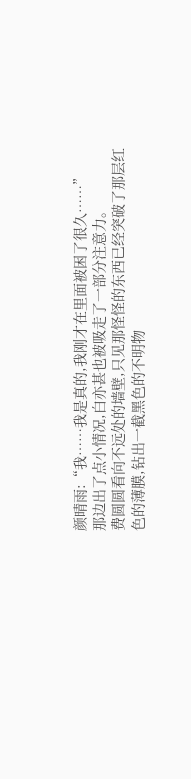颜晴雨:“我……我是真的,我刚才在里面被困了很久……”
那边出了点小情况,白亦甚也被吸走了一部分注意力。
费圆圆看向不远处的墙壁,只见那怪怪的东西已经突破了那层红色的薄膜,钻出一截黑色的不明物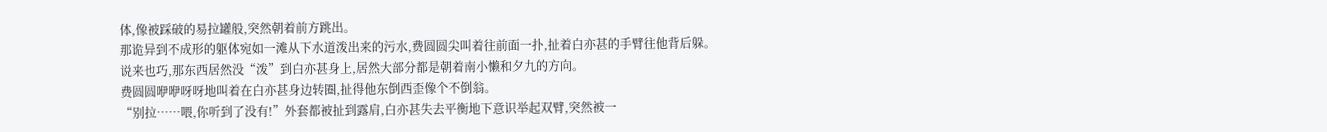体,像被踩破的易拉罐般,突然朝着前方跳出。
那诡异到不成形的躯体宛如一滩从下水道泼出来的污水,费圆圆尖叫着往前面一扑,扯着白亦甚的手臂往他背后躲。
说来也巧,那东西居然没“泼”到白亦甚身上,居然大部分都是朝着南小懒和夕九的方向。
费圆圆咿咿呀呀地叫着在白亦甚身边转圈,扯得他东倒西歪像个不倒翁。
“别拉……喂,你听到了没有!”外套都被扯到露肩,白亦甚失去平衡地下意识举起双臂,突然被一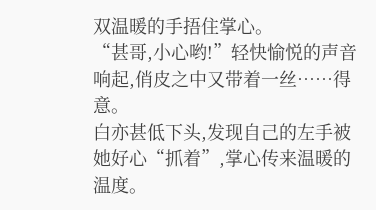双温暖的手捂住掌心。
“甚哥,小心哟!”轻快愉悦的声音响起,俏皮之中又带着一丝……得意。
白亦甚低下头,发现自己的左手被她好心“抓着”,掌心传来温暖的温度。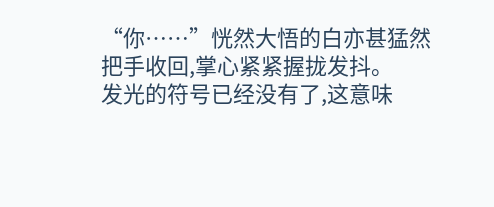“你……”恍然大悟的白亦甚猛然把手收回,掌心紧紧握拢发抖。
发光的符号已经没有了,这意味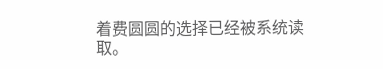着费圆圆的选择已经被系统读取。